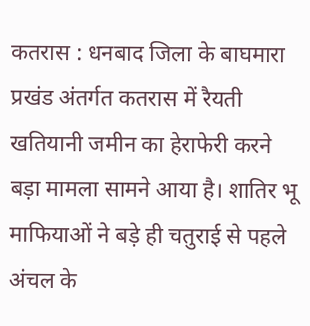कतरास : धनबाद जिला के बाघमारा प्रखंड अंतर्गत कतरास में रैयती खतियानी जमीन का हेराफेरी करने बड़ा मामला सामने आया है। शातिर भू माफियाओं ने बड़े ही चतुराई से पहले अंचल के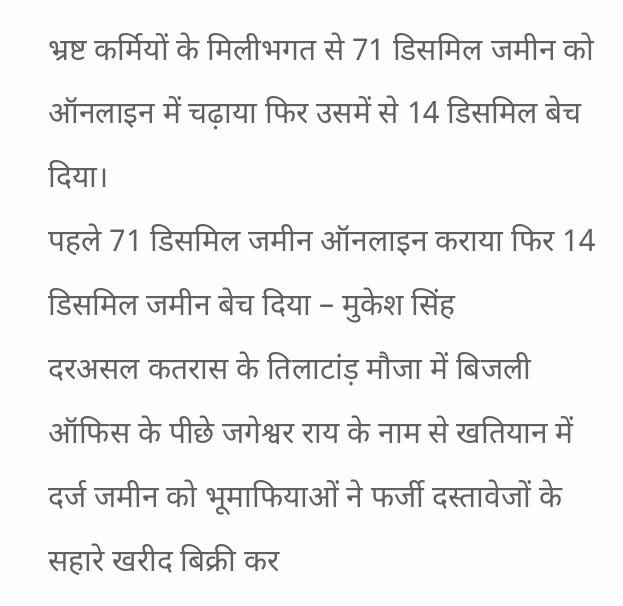भ्रष्ट कर्मियों के मिलीभगत से 71 डिसमिल जमीन को ऑनलाइन में चढ़ाया फिर उसमें से 14 डिसमिल बेच दिया।
पहले 71 डिसमिल जमीन ऑनलाइन कराया फिर 14 डिसमिल जमीन बेच दिया – मुकेश सिंह
दरअसल कतरास के तिलाटांड़ मौजा में बिजली ऑफिस के पीछे जगेश्वर राय के नाम से खतियान में दर्ज जमीन को भूमाफियाओं ने फर्जी दस्तावेजों के सहारे खरीद बिक्री कर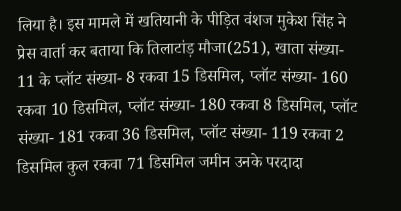लिया है। इस मामले में खतियानी के पीड़ित वंशज मुकेश सिंह ने प्रेस वार्ता कर बताया कि तिलाटांड़ मौजा(251), खाता संख्या- 11 के प्लॉट संख्या- 8 रकवा 15 डिसमिल, प्लॉट संख्या- 160 रकवा 10 डिसमिल, प्लॉट संख्या- 180 रकवा 8 डिसमिल, प्लॉट संख्या- 181 रकवा 36 डिसमिल, प्लॉट संख्या- 119 रकवा 2 डिसमिल कुल रकवा 71 डिसमिल जमीन उनके परदादा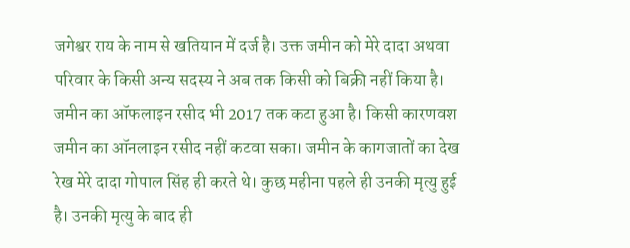जगेश्वर राय के नाम से खतियान में दर्ज है। उक्त जमीन को मेरे दादा अथवा परिवार के किसी अन्य सदस्य ने अब तक किसी को बिक्री नहीं किया है। जमीन का ऑफलाइन रसीद भी 2017 तक कटा हुआ है। किसी कारणवश जमीन का ऑनलाइन रसीद नहीं कटवा सका। जमीन के कागजातों का देख रेख मेरे दादा गोपाल सिंह ही करते थे। कुछ महीना पहले ही उनकी मृत्यु हुई है। उनकी मृत्यु के बाद ही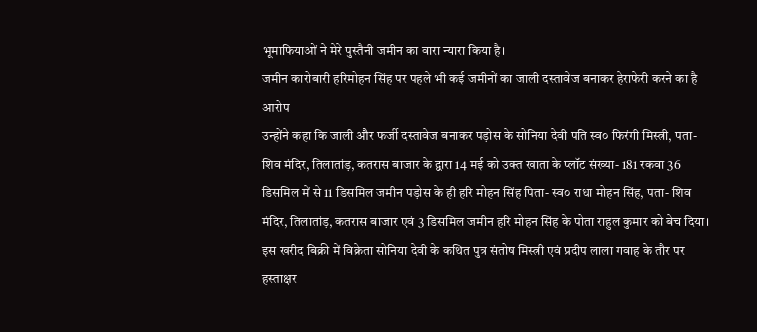भूमाफियाओं ने मेरे पुस्तैनी जमीन का वारा न्यारा किया है।
जमीन कारोबारी हरिमोहन सिंह पर पहले भी कई जमीनों का जाली दस्तावेज बनाकर हेराफेरी करने का है आरोप
उन्होंने कहा कि जाली और फर्जी दस्तावेज बनाकर पड़ोस के सोनिया देवी पति स्व० फिरंगी मिस्त्री, पता- शिव मंदिर, तिलातांड़, कतरास बाजार के द्वारा 14 मई को उक्त खाता के प्लॉट संख्या- 181 रकवा 36 डिसमिल में से 11 डिसमिल जमीन पड़ोस के ही हरि मोहन सिंह पिता- स्व० राधा मोहन सिंह, पता- शिव मंदिर, तिलातांड़, कतरास बाजार एवं 3 डिसमिल जमीन हरि मोहन सिंह के पोता राहुल कुमार को बेच दिया। इस खरीद बिक्री में विक्रेता सोनिया देवी के कथित पुत्र संतोष मिस्त्री एवं प्रदीप लाला गवाह के तौर पर हस्ताक्षर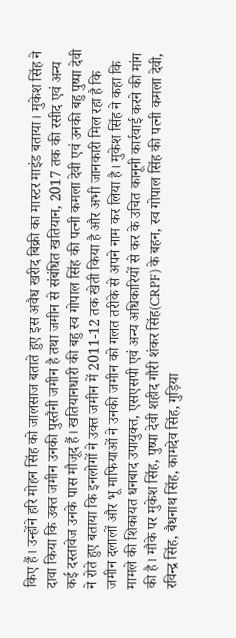किए हैं। उन्होंने हरि मोहन सिंह को जालसाज बताते हुए इस अवैध खरीद बिक्री का मास्टर माइंड बताया। मुकेश सिंह ने दावा किया कि उक्त जमीन उनकी पुस्तैनी जमीन है तथा जमीन से संबंधित खतियान, 2017 तक की रसीद एवं अन्य कई दस्तावेज उनके पास मौजूद हैं। खतियानधारी की बहु स्व गोपाल सिंह की पत्नी कमला देवी एवं उनकी बहु पुष्पा देवी ने रोते हुए बताया कि इनलोगों ने उक्त जमीन में 2011-12 तक खेती किया है और अभी जानकारी मिल रहा है कि जमीन दलालों और भू माफियाओं ने उनकी जमीन को गलत तरीके से अपने नाम कर लिया है। मुकेश सिंह ने कहा कि मामले की शिकायत धनबाद उपायुक्त, एसएसपी एवं अन्य अधिकारियों से कर के उचित कानूनी कार्रवाई करने की मांग की है। मौके पर मुकेश सिंह, पुष्पा देवी शहीद गौरी शंकर सिंह(CRPF) के बहन, स्व गोपाल सिंह की पत्नी कमला देवी, रविन्द्र सिंह, बैधनाथ सिंह, कामदेव सिंह, गुड़िया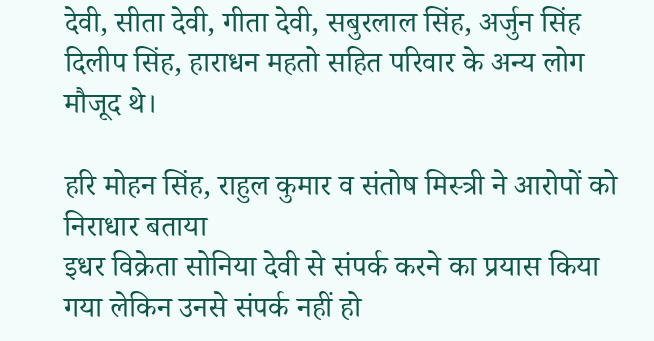देवी, सीता देवी, गीता देवी, सबुरलाल सिंह, अर्जुन सिंह दिलीप सिंह, हाराधन महतो सहित परिवार के अन्य लोग मौजूद थे।

हरि मोहन सिंह, राहुल कुमार व संतोष मिस्त्री ने आरोपों को निराधार बताया
इधर विक्रेता सोनिया देवी से संपर्क करने का प्रयास किया गया लेकिन उनसे संपर्क नहीं हो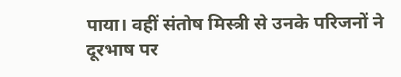पाया। वहीं संतोष मिस्त्री से उनके परिजनों ने दूरभाष पर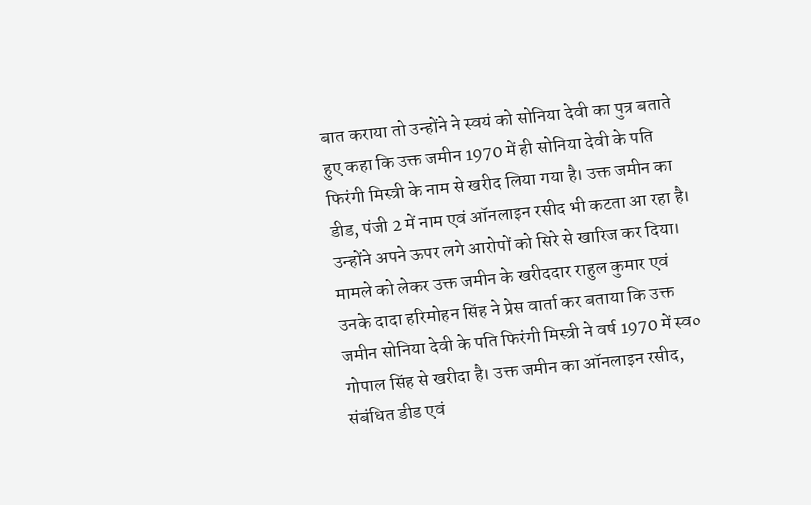बात कराया तो उन्होंने ने स्वयं को सोनिया देवी का पुत्र बताते हुए कहा कि उक्त जमीन 1970 में ही सोनिया देवी के पति फिरंगी मिस्त्री के नाम से खरीद लिया गया है। उक्त जमीन का डीड, पंजी 2 में नाम एवं ऑनलाइन रसीद भी कटता आ रहा है। उन्होंने अपने ऊपर लगे आरोपों को सिरे से खारिज कर दिया। मामले को लेकर उक्त जमीन के खरीददार राहुल कुमार एवं उनके दादा हरिमोहन सिंह ने प्रेस वार्ता कर बताया कि उक्त जमीन सोनिया देवी के पति फिरंगी मिस्त्री ने वर्ष 1970 में स्व० गोपाल सिंह से खरीदा है। उक्त जमीन का ऑनलाइन रसीद, संबंधित डीड एवं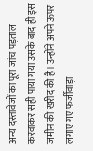अन्य दस्तावेजों का पूरा जांच पड़ताल करवाकर सही पाया गया उसके बाद ही इस जमीन की खरीद की है। उन्होंने अपने ऊपर लगाए गए फर्जीवाड़ा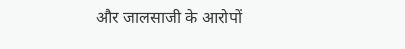और जालसाजी के आरोपों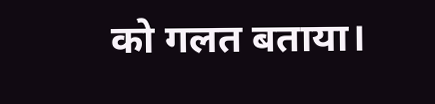को गलत बताया।